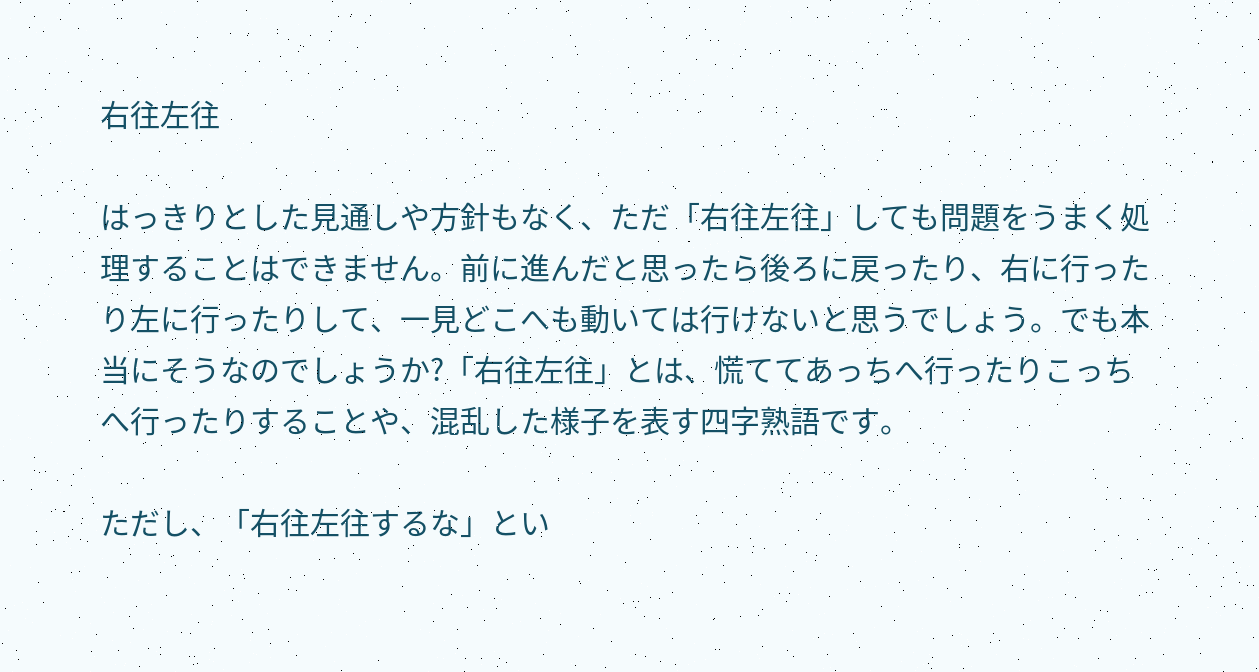右往左往

はっきりとした見通しや方針もなく、ただ「右往左往」しても問題をうまく処理することはできません。前に進んだと思ったら後ろに戻ったり、右に行ったり左に行ったりして、一見どこへも動いては行けないと思うでしょう。でも本当にそうなのでしょうか?「右往左往」とは、慌ててあっちへ行ったりこっちへ行ったりすることや、混乱した様子を表す四字熟語です。

ただし、「右往左往するな」とい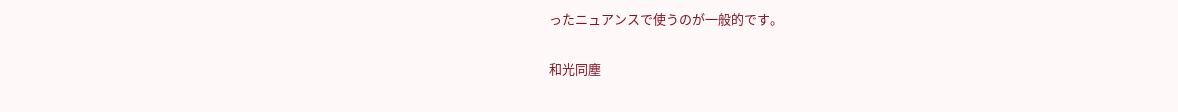ったニュアンスで使うのが一般的です。

和光同塵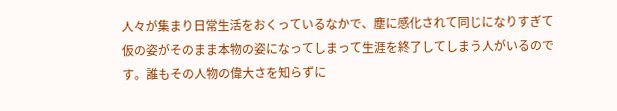人々が集まり日常生活をおくっているなかで、塵に感化されて同じになりすぎて仮の姿がそのまま本物の姿になってしまって生涯を終了してしまう人がいるのです。誰もその人物の偉大さを知らずに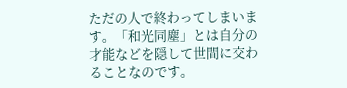ただの人で終わってしまいます。「和光同塵」とは自分の才能などを隠して世間に交わることなのです。